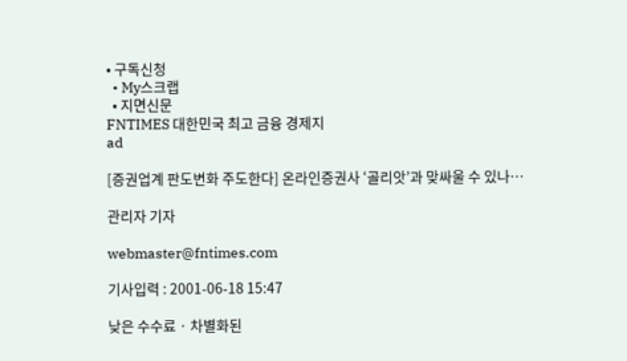• 구독신청
  • My스크랩
  • 지면신문
FNTIMES 대한민국 최고 금융 경제지
ad

[증권업계 판도변화 주도한다] 온라인증권사 ‘골리앗’과 맞싸울 수 있나…

관리자 기자

webmaster@fntimes.com

기사입력 : 2001-06-18 15:47

낮은 수수료 · 차별화된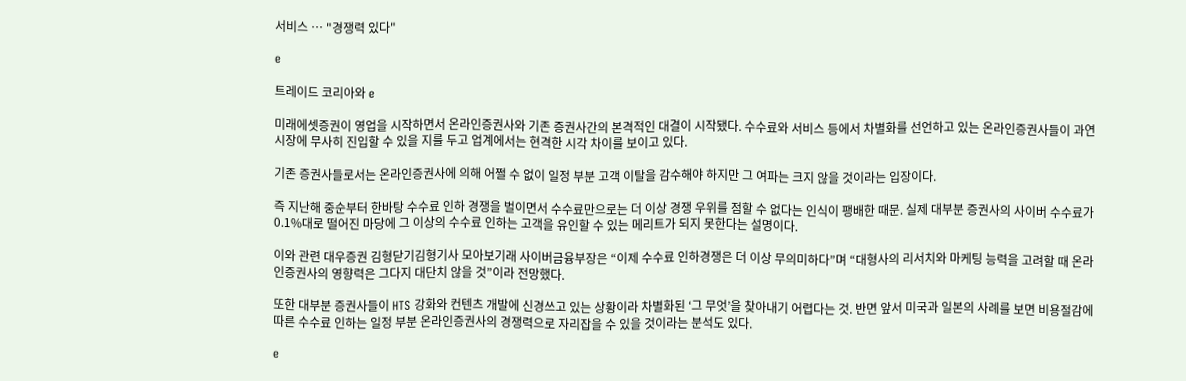서비스 … "경쟁력 있다"

e

트레이드 코리아와 e

미래에셋증권이 영업을 시작하면서 온라인증권사와 기존 증권사간의 본격적인 대결이 시작됐다. 수수료와 서비스 등에서 차별화를 선언하고 있는 온라인증권사들이 과연 시장에 무사히 진입할 수 있을 지를 두고 업계에서는 현격한 시각 차이를 보이고 있다.

기존 증권사들로서는 온라인증권사에 의해 어쩔 수 없이 일정 부분 고객 이탈을 감수해야 하지만 그 여파는 크지 않을 것이라는 입장이다.

즉 지난해 중순부터 한바탕 수수료 인하 경쟁을 벌이면서 수수료만으로는 더 이상 경쟁 우위를 점할 수 없다는 인식이 팽배한 때문. 실제 대부분 증권사의 사이버 수수료가 0.1%대로 떨어진 마당에 그 이상의 수수료 인하는 고객을 유인할 수 있는 메리트가 되지 못한다는 설명이다.

이와 관련 대우증권 김형닫기김형기사 모아보기래 사이버금융부장은 “이제 수수료 인하경쟁은 더 이상 무의미하다”며 “대형사의 리서치와 마케팅 능력을 고려할 때 온라인증권사의 영향력은 그다지 대단치 않을 것”이라 전망했다.

또한 대부분 증권사들이 HTS 강화와 컨텐츠 개발에 신경쓰고 있는 상황이라 차별화된 ‘그 무엇’을 찾아내기 어렵다는 것. 반면 앞서 미국과 일본의 사례를 보면 비용절감에 따른 수수료 인하는 일정 부분 온라인증권사의 경쟁력으로 자리잡을 수 있을 것이라는 분석도 있다.

e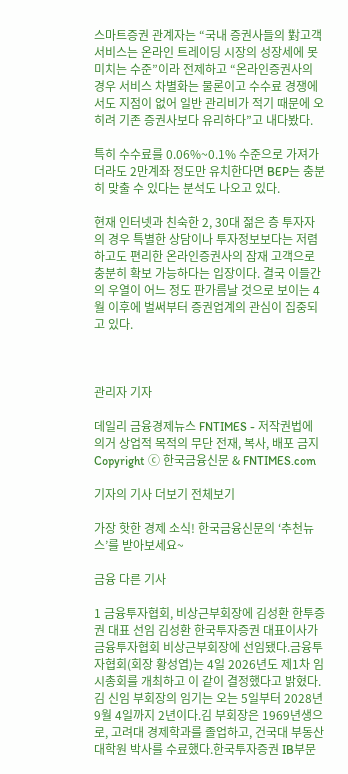스마트증권 관계자는 “국내 증권사들의 對고객 서비스는 온라인 트레이딩 시장의 성장세에 못미치는 수준”이라 전제하고 “온라인증권사의 경우 서비스 차별화는 물론이고 수수료 경쟁에서도 지점이 없어 일반 관리비가 적기 때문에 오히려 기존 증권사보다 유리하다”고 내다봤다.

특히 수수료를 0.06%~0.1% 수준으로 가져가더라도 2만계좌 정도만 유치한다면 BEP는 충분히 맞출 수 있다는 분석도 나오고 있다.

현재 인터넷과 친숙한 2, 30대 젊은 층 투자자의 경우 특별한 상담이나 투자정보보다는 저렴하고도 편리한 온라인증권사의 잠재 고객으로 충분히 확보 가능하다는 입장이다. 결국 이들간의 우열이 어느 정도 판가름날 것으로 보이는 4월 이후에 벌써부터 증권업계의 관심이 집중되고 있다.



관리자 기자

데일리 금융경제뉴스 FNTIMES - 저작권법에 의거 상업적 목적의 무단 전재, 복사, 배포 금지
Copyright ⓒ 한국금융신문 & FNTIMES.com

기자의 기사 더보기 전체보기

가장 핫한 경제 소식! 한국금융신문의 ‘추천뉴스’를 받아보세요~

금융 다른 기사

1 금융투자협회, 비상근부회장에 김성환 한투증권 대표 선임 김성환 한국투자증권 대표이사가 금융투자협회 비상근부회장에 선임됐다.금융투자협회(회장 황성엽)는 4일 2026년도 제1차 임시총회를 개최하고 이 같이 결정했다고 밝혔다.김 신임 부회장의 임기는 오는 5일부터 2028년 9월 4일까지 2년이다.김 부회장은 1969년생으로, 고려대 경제학과를 졸업하고, 건국대 부동산대학원 박사를 수료했다.한국투자증권 IB부문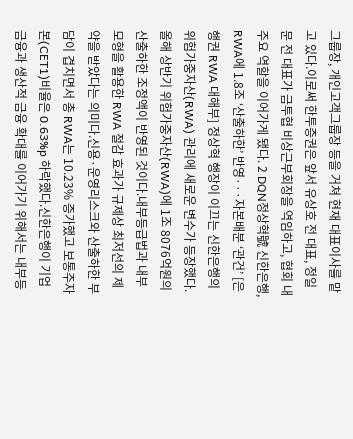그룹장, 개인고객그룹장 등을 거쳐 현재 대표이사를 맡고 있다.이로써 한투증권은 앞서 유상호 전 대표, 정일문 전 대표가 금투협 비상근부회장을 역임하고, 협회 내 주요 역할을 이어가게 됐다. 2 DQN정상혁號 신한은행, RWA에 1.8조 ‘산출하한’ 반영···자본배분 ‘관건’ [은행권 RWA 대해부] 정상혁 행장이 이끄는 신한은행의 위험가중자산(RWA) 관리에 새로운 변수가 등장했다.올해 상반기 위험가중자산(RWA)에 1조 8076억원의 산출하한 조정액이 반영된 것이다.내부등급법과 내부모형을 활용한 RWA 절감 효과가 규제상 최저선의 제약을 받았다는 의미다.신용·운영리스크와 산출하한 부담이 겹치면서 총 RWA는 10.23% 증가했고 보통주자본(CET1)비율은 0.63%p 하락했다.신한은행이 기업금융과 생산적 금융 확대를 이어가기 위해서는 내부등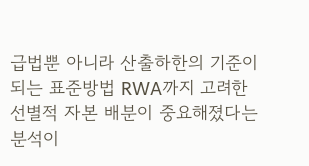급법뿐 아니라 산출하한의 기준이 되는 표준방법 RWA까지 고려한 선별적 자본 배분이 중요해졌다는 분석이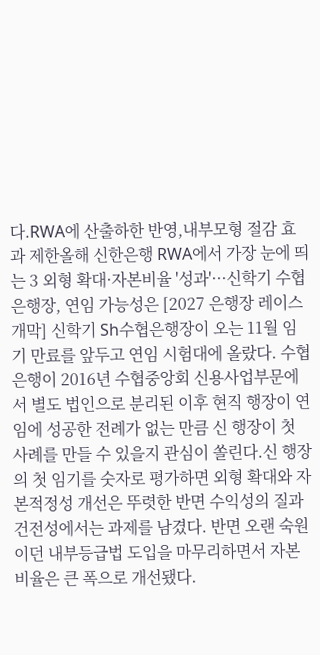다.RWA에 산출하한 반영,내부모형 절감 효과 제한올해 신한은행 RWA에서 가장 눈에 띄는 3 외형 확대·자본비율 '성과'···신학기 수협은행장, 연임 가능성은 [2027 은행장 레이스 개막] 신학기 Sh수협은행장이 오는 11월 임기 만료를 앞두고 연임 시험대에 올랐다. 수협은행이 2016년 수협중앙회 신용사업부문에서 별도 법인으로 분리된 이후 현직 행장이 연임에 성공한 전례가 없는 만큼 신 행장이 첫 사례를 만들 수 있을지 관심이 쏠린다.신 행장의 첫 임기를 숫자로 평가하면 외형 확대와 자본적정성 개선은 뚜렷한 반면 수익성의 질과 건전성에서는 과제를 남겼다. 반면 오랜 숙원이던 내부등급법 도입을 마무리하면서 자본비율은 큰 폭으로 개선됐다.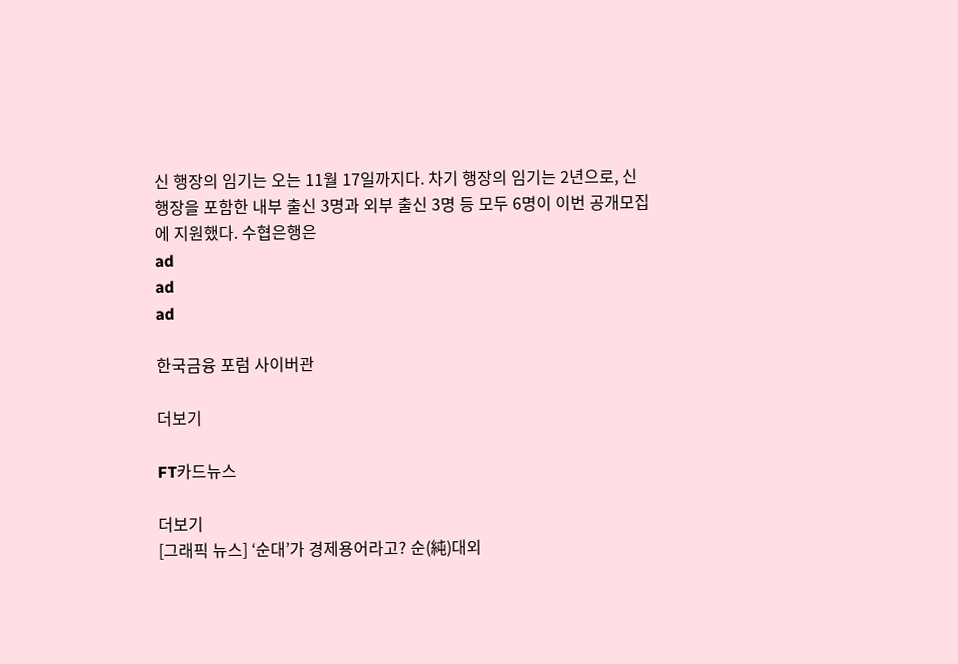신 행장의 임기는 오는 11월 17일까지다. 차기 행장의 임기는 2년으로, 신 행장을 포함한 내부 출신 3명과 외부 출신 3명 등 모두 6명이 이번 공개모집에 지원했다. 수협은행은
ad
ad
ad

한국금융 포럼 사이버관

더보기

FT카드뉴스

더보기
[그래픽 뉴스] ‘순대’가 경제용어라고? 순(純)대외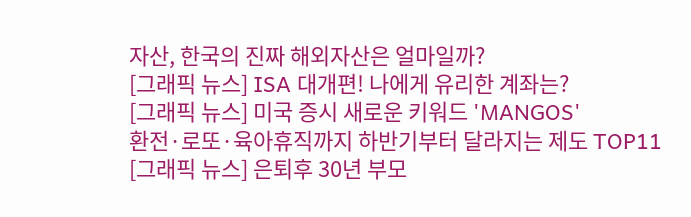자산, 한국의 진짜 해외자산은 얼마일까?
[그래픽 뉴스] ISA 대개편! 나에게 유리한 계좌는?
[그래픽 뉴스] 미국 증시 새로운 키워드 'MANGOS'
환전·로또·육아휴직까지 하반기부터 달라지는 제도 TOP11
[그래픽 뉴스] 은퇴후 30년 부모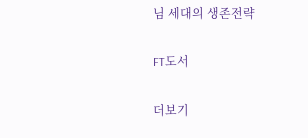님 세대의 생존전략

FT도서

더보기